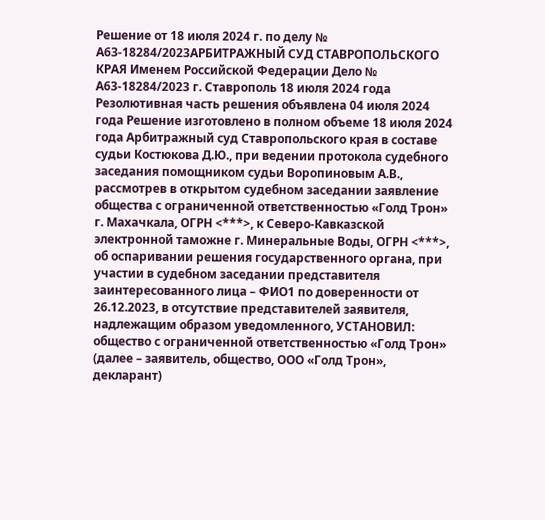Решение от 18 июля 2024 г. по делу № А63-18284/2023АРБИТРАЖНЫЙ СУД СТАВРОПОЛЬСКОГО КРАЯ Именем Российской Федерации Дело № А63-18284/2023 г. Ставрополь 18 июля 2024 года Резолютивная часть решения объявлена 04 июля 2024 года Решение изготовлено в полном объеме 18 июля 2024 года Арбитражный суд Ставропольского края в составе судьи Костюкова Д.Ю., при ведении протокола судебного заседания помощником судьи Воропиновым А.В., рассмотрев в открытом судебном заседании заявление общества с ограниченной ответственностью «Голд Трон» г. Махачкала, ОГРН <***>, к Северо-Кавказской электронной таможне г. Минеральные Воды, ОГРН <***>, об оспаривании решения государственного органа, при участии в судебном заседании представителя заинтересованного лица – ФИО1 по доверенности от 26.12.2023, в отсутствие представителей заявителя, надлежащим образом уведомленного, УСТАНОВИЛ: общество с ограниченной ответственностью «Голд Трон» (далее – заявитель, общество, ООО «Голд Трон», декларант)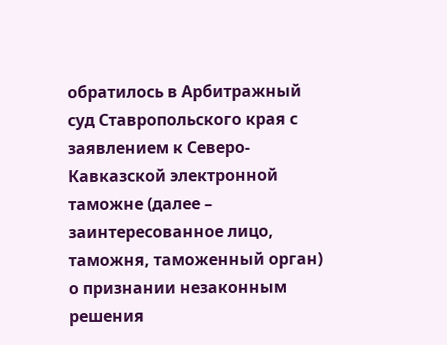обратилось в Арбитражный суд Ставропольского края с заявлением к Северо-Кавказской электронной таможне (далее – заинтересованное лицо, таможня, таможенный орган) о признании незаконным решения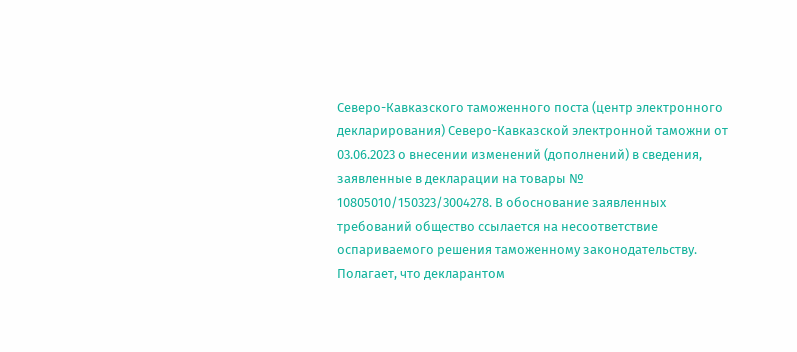Северо-Кавказского таможенного поста (центр электронного декларирования) Северо-Кавказской электронной таможни от 03.06.2023 о внесении изменений (дополнений) в сведения, заявленные в декларации на товары № 10805010/150323/3004278. В обоснование заявленных требований общество ссылается на несоответствие оспариваемого решения таможенному законодательству. Полагает, что декларантом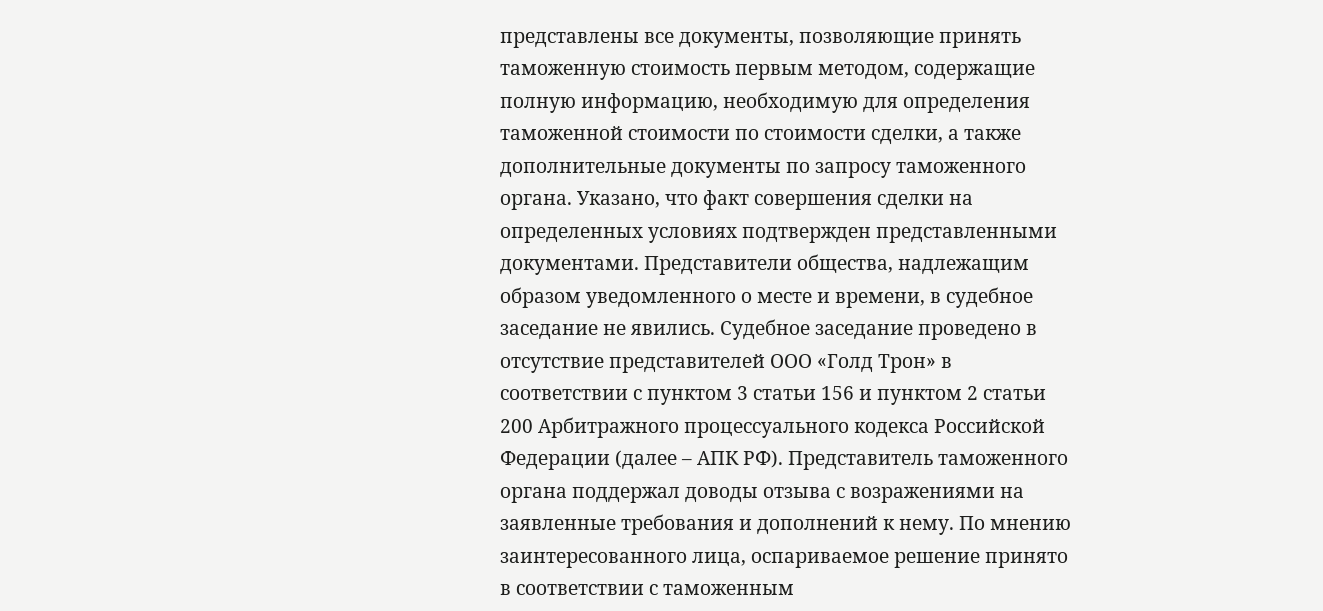представлены все документы, позволяющие принять таможенную стоимость первым методом, содержащие полную информацию, необходимую для определения таможенной стоимости по стоимости сделки, а также дополнительные документы по запросу таможенного органа. Указано, что факт совершения сделки на определенных условиях подтвержден представленными документами. Представители общества, надлежащим образом уведомленного о месте и времени, в судебное заседание не явились. Судебное заседание проведено в отсутствие представителей ООО «Голд Трон» в соответствии с пунктом 3 статьи 156 и пунктом 2 статьи 200 Арбитражного процессуального кодекса Российской Федерации (далее – АПК РФ). Представитель таможенного органа поддержал доводы отзыва с возражениями на заявленные требования и дополнений к нему. По мнению заинтересованного лица, оспариваемое решение принято в соответствии с таможенным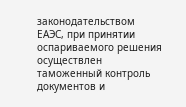законодательством ЕАЭС, при принятии оспариваемого решения осуществлен таможенный контроль документов и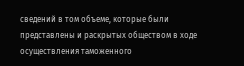сведений в том объеме, которые были представлены и раскрытых обществом в ходе осуществления таможенного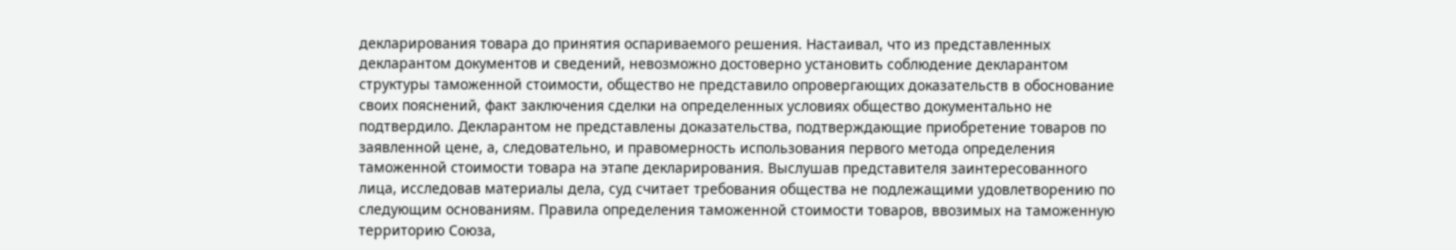декларирования товара до принятия оспариваемого решения. Настаивал, что из представленных декларантом документов и сведений, невозможно достоверно установить соблюдение декларантом структуры таможенной стоимости, общество не представило опровергающих доказательств в обоснование своих пояснений, факт заключения сделки на определенных условиях общество документально не подтвердило. Декларантом не представлены доказательства, подтверждающие приобретение товаров по заявленной цене, а, следовательно, и правомерность использования первого метода определения таможенной стоимости товара на этапе декларирования. Выслушав представителя заинтересованного лица, исследовав материалы дела, суд считает требования общества не подлежащими удовлетворению по следующим основаниям. Правила определения таможенной стоимости товаров, ввозимых на таможенную территорию Союза,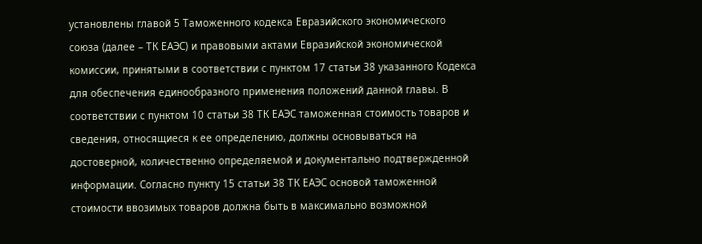установлены главой 5 Таможенного кодекса Евразийского экономического союза (далее – ТК ЕАЭС) и правовыми актами Евразийской экономической комиссии, принятыми в соответствии с пунктом 17 статьи 38 указанного Кодекса для обеспечения единообразного применения положений данной главы. В соответствии с пунктом 10 статьи 38 ТК ЕАЭС таможенная стоимость товаров и сведения, относящиеся к ее определению, должны основываться на достоверной, количественно определяемой и документально подтвержденной информации. Согласно пункту 15 статьи 38 ТК ЕАЭС основой таможенной стоимости ввозимых товаров должна быть в максимально возможной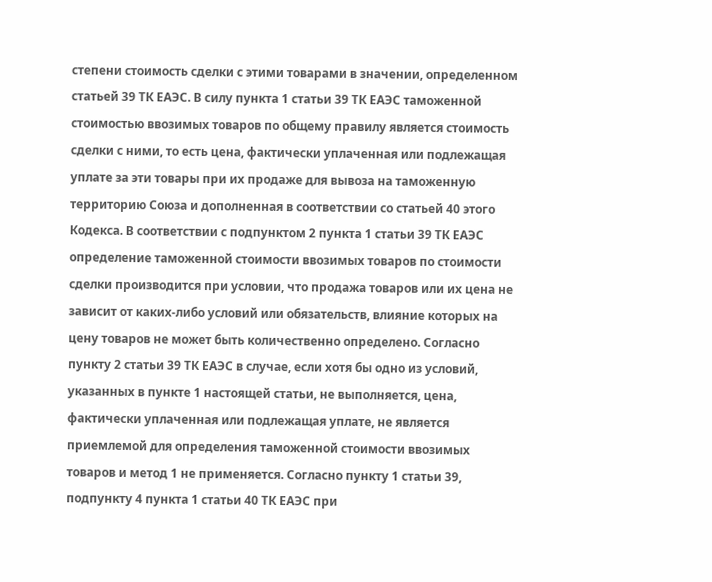степени стоимость сделки с этими товарами в значении, определенном статьей 39 ТК ЕАЭС. В силу пункта 1 статьи 39 ТК ЕАЭС таможенной стоимостью ввозимых товаров по общему правилу является стоимость сделки с ними, то есть цена, фактически уплаченная или подлежащая уплате за эти товары при их продаже для вывоза на таможенную территорию Союза и дополненная в соответствии со статьей 40 этого Кодекса. В соответствии с подпунктом 2 пункта 1 статьи 39 ТК ЕАЭС определение таможенной стоимости ввозимых товаров по стоимости сделки производится при условии, что продажа товаров или их цена не зависит от каких-либо условий или обязательств, влияние которых на цену товаров не может быть количественно определено. Согласно пункту 2 статьи 39 ТК ЕАЭС в случае, если хотя бы одно из условий, указанных в пункте 1 настоящей статьи, не выполняется, цена, фактически уплаченная или подлежащая уплате, не является приемлемой для определения таможенной стоимости ввозимых товаров и метод 1 не применяется. Согласно пункту 1 статьи 39, подпункту 4 пункта 1 статьи 40 ТК ЕАЭС при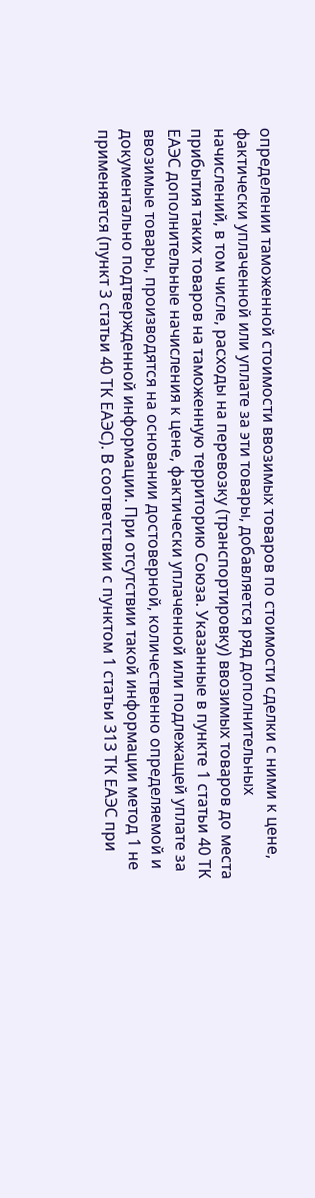определении таможенной стоимости ввозимых товаров по стоимости сделки с ними к цене, фактически уплаченной или уплате за эти товары, добавляется ряд дополнительных начислений, в том числе, расходы на перевозку (транспортировку) ввозимых товаров до места прибытия таких товаров на таможенную территорию Союза. Указанные в пункте 1 статьи 40 ТК ЕАЭС дополнительные начисления к цене, фактически уплаченной или подлежащей уплате за ввозимые товары, производятся на основании достоверной, количественно определяемой и документально подтвержденной информации. При отсутствии такой информации метод 1 не применяется (пункт 3 статьи 40 ТК ЕАЭС). В соответствии с пунктом 1 статьи 313 ТК ЕАЭС при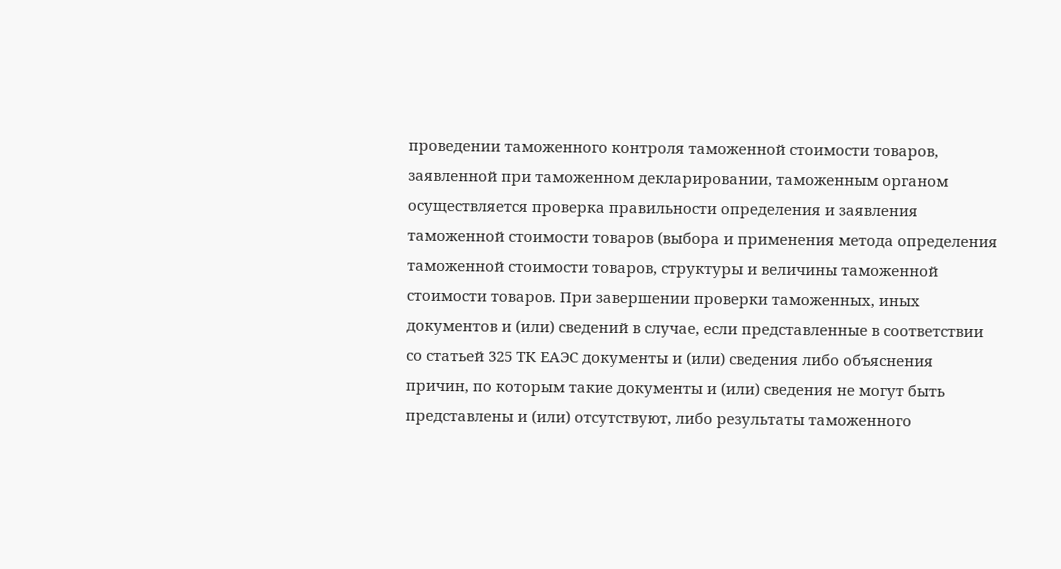проведении таможенного контроля таможенной стоимости товаров, заявленной при таможенном декларировании, таможенным органом осуществляется проверка правильности определения и заявления таможенной стоимости товаров (выбора и применения метода определения таможенной стоимости товаров, структуры и величины таможенной стоимости товаров. При завершении проверки таможенных, иных документов и (или) сведений в случае, если представленные в соответствии со статьей 325 ТК ЕАЭС документы и (или) сведения либо объяснения причин, по которым такие документы и (или) сведения не могут быть представлены и (или) отсутствуют, либо результаты таможенного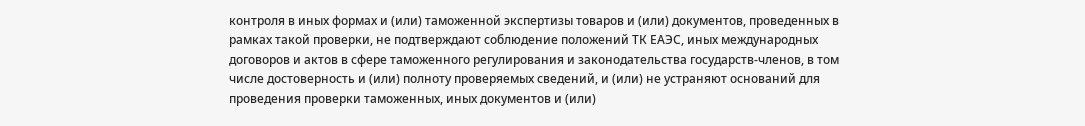контроля в иных формах и (или) таможенной экспертизы товаров и (или) документов, проведенных в рамках такой проверки, не подтверждают соблюдение положений ТК ЕАЭС, иных международных договоров и актов в сфере таможенного регулирования и законодательства государств-членов, в том числе достоверность и (или) полноту проверяемых сведений, и (или) не устраняют оснований для проведения проверки таможенных, иных документов и (или)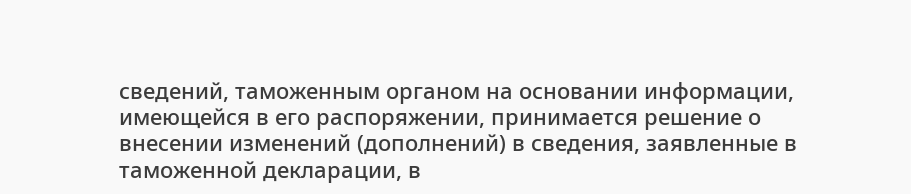сведений, таможенным органом на основании информации, имеющейся в его распоряжении, принимается решение о внесении изменений (дополнений) в сведения, заявленные в таможенной декларации, в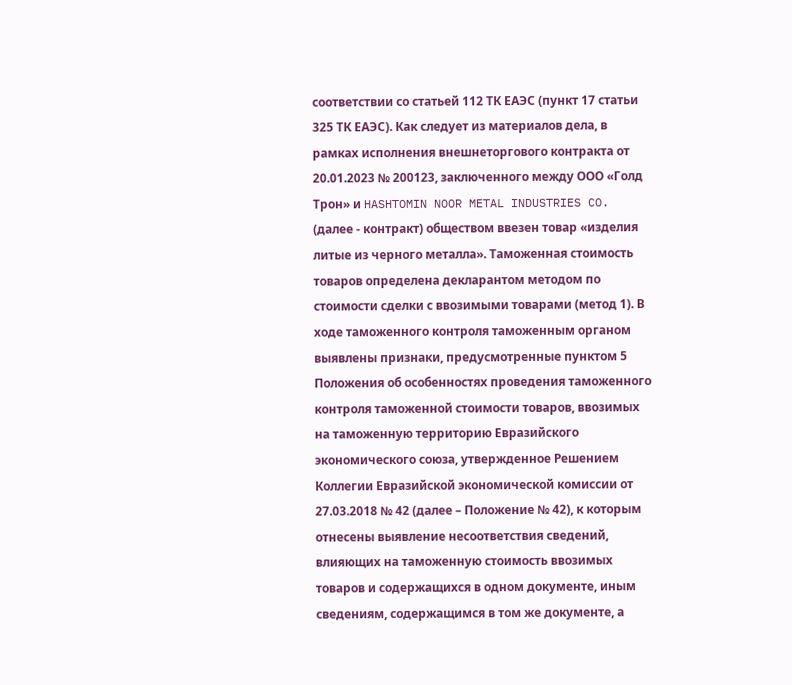соответствии со статьей 112 ТК ЕАЭС (пункт 17 статьи 325 ТК ЕАЭС). Как следует из материалов дела, в рамках исполнения внешнеторгового контракта от 20.01.2023 № 200123, заключенного между ООО «Голд Трон» и HASHTOMIN NOOR METAL INDUSTRIES CO. (далее - контракт) обществом ввезен товар «изделия литые из черного металла». Таможенная стоимость товаров определена декларантом методом по стоимости сделки с ввозимыми товарами (метод 1). В ходе таможенного контроля таможенным органом выявлены признаки, предусмотренные пунктом 5 Положения об особенностях проведения таможенного контроля таможенной стоимости товаров, ввозимых на таможенную территорию Евразийского экономического союза, утвержденное Решением Коллегии Евразийской экономической комиссии от 27.03.2018 № 42 (далее – Положение № 42), к которым отнесены выявление несоответствия сведений, влияющих на таможенную стоимость ввозимых товаров и содержащихся в одном документе, иным сведениям, содержащимся в том же документе, а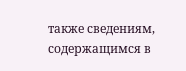также сведениям, содержащимся в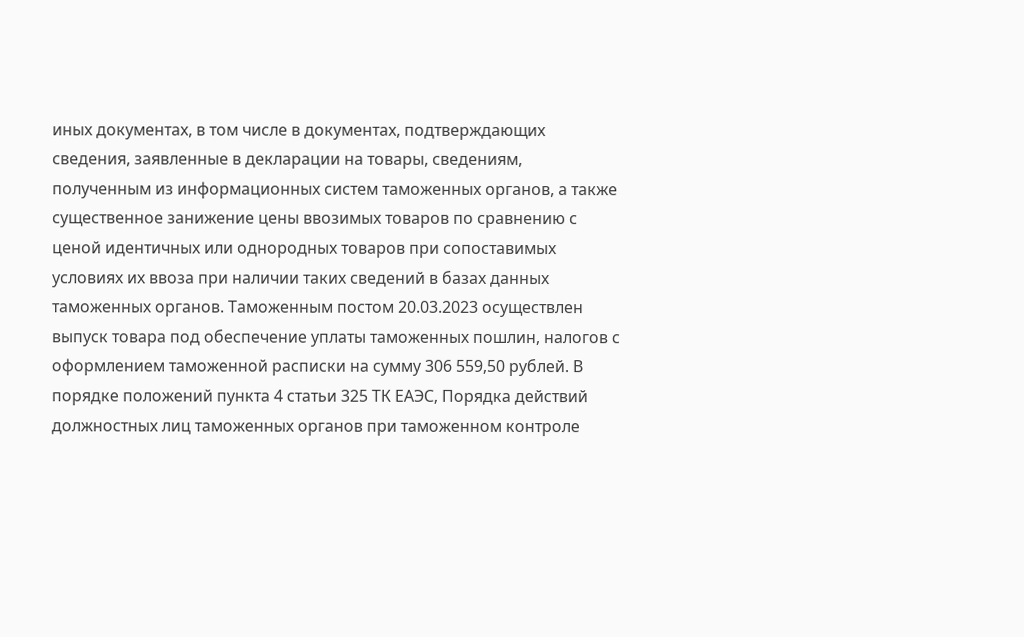иных документах, в том числе в документах, подтверждающих сведения, заявленные в декларации на товары, сведениям, полученным из информационных систем таможенных органов, а также существенное занижение цены ввозимых товаров по сравнению с ценой идентичных или однородных товаров при сопоставимых условиях их ввоза при наличии таких сведений в базах данных таможенных органов. Таможенным постом 20.03.2023 осуществлен выпуск товара под обеспечение уплаты таможенных пошлин, налогов с оформлением таможенной расписки на сумму 306 559,50 рублей. В порядке положений пункта 4 статьи 325 ТК ЕАЭС, Порядка действий должностных лиц таможенных органов при таможенном контроле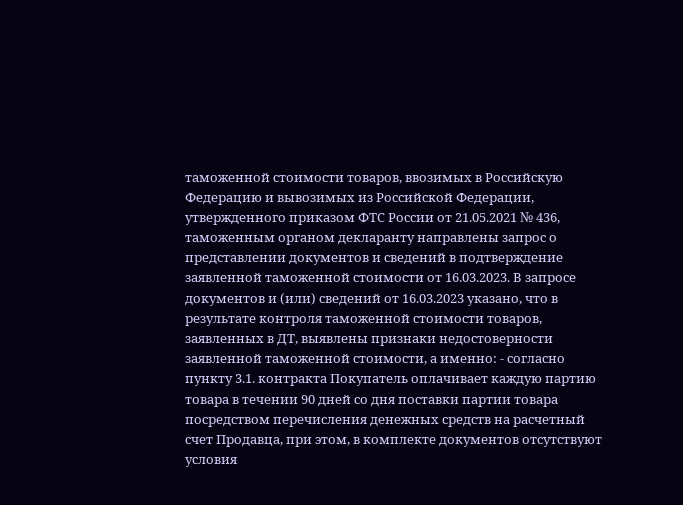таможенной стоимости товаров, ввозимых в Российскую Федерацию и вывозимых из Российской Федерации, утвержденного приказом ФТС России от 21.05.2021 № 436, таможенным органом декларанту направлены запрос о представлении документов и сведений в подтверждение заявленной таможенной стоимости от 16.03.2023. В запросе документов и (или) сведений от 16.03.2023 указано, что в результате контроля таможенной стоимости товаров, заявленных в ДТ, выявлены признаки недостоверности заявленной таможенной стоимости, а именно: - согласно пункту 3.1. контракта Покупатель оплачивает каждую партию товара в течении 90 дней со дня поставки партии товара посредством перечисления денежных средств на расчетный счет Продавца, при этом, в комплекте документов отсутствуют условия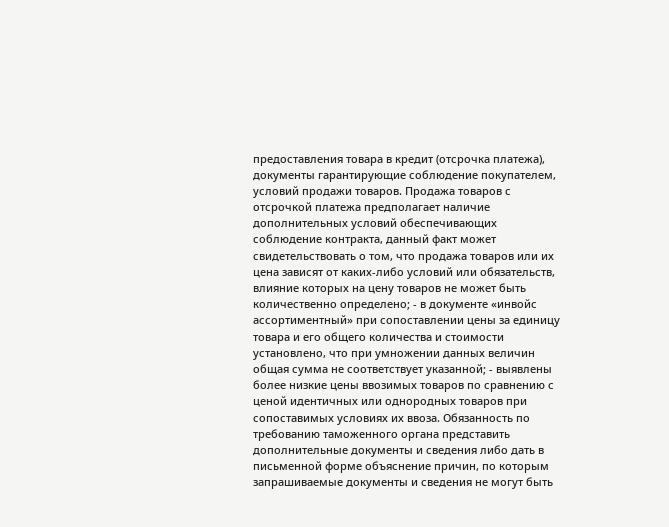предоставления товара в кредит (отсрочка платежа), документы гарантирующие соблюдение покупателем, условий продажи товаров. Продажа товаров с отсрочкой платежа предполагает наличие дополнительных условий обеспечивающих соблюдение контракта, данный факт может свидетельствовать о том, что продажа товаров или их цена зависят от каких-либо условий или обязательств, влияние которых на цену товаров не может быть количественно определено; - в документе «инвойс ассортиментный» при сопоставлении цены за единицу товара и его общего количества и стоимости установлено, что при умножении данных величин общая сумма не соответствует указанной; - выявлены более низкие цены ввозимых товаров по сравнению с ценой идентичных или однородных товаров при сопоставимых условиях их ввоза. Обязанность по требованию таможенного органа представить дополнительные документы и сведения либо дать в письменной форме объяснение причин, по которым запрашиваемые документы и сведения не могут быть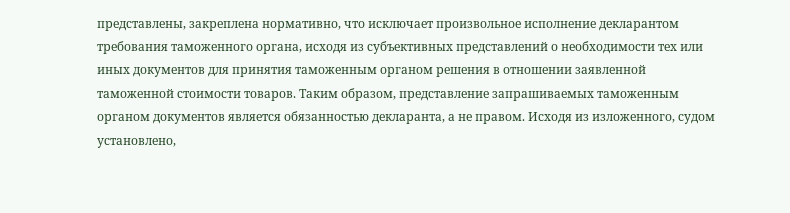представлены, закреплена нормативно, что исключает произвольное исполнение декларантом требования таможенного органа, исходя из субъективных представлений о необходимости тех или иных документов для принятия таможенным органом решения в отношении заявленной таможенной стоимости товаров. Таким образом, представление запрашиваемых таможенным органом документов является обязанностью декларанта, а не правом. Исходя из изложенного, судом установлено,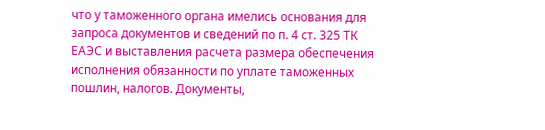что у таможенного органа имелись основания для запроса документов и сведений по п. 4 ст. 325 ТК ЕАЭС и выставления расчета размера обеспечения исполнения обязанности по уплате таможенных пошлин, налогов. Документы,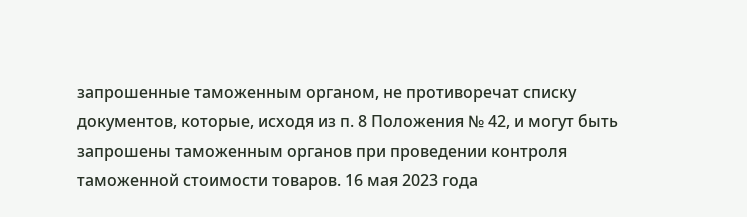запрошенные таможенным органом, не противоречат списку документов, которые, исходя из п. 8 Положения № 42, и могут быть запрошены таможенным органов при проведении контроля таможенной стоимости товаров. 16 мая 2023 года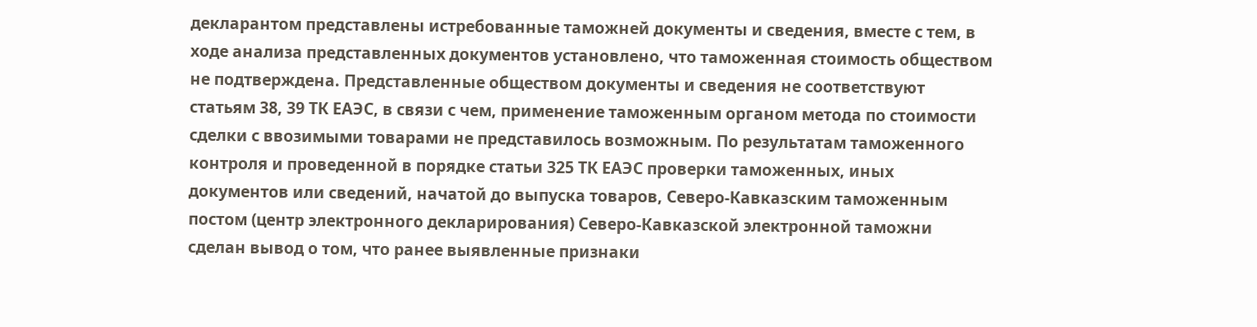декларантом представлены истребованные таможней документы и сведения, вместе с тем, в ходе анализа представленных документов установлено, что таможенная стоимость обществом не подтверждена. Представленные обществом документы и сведения не соответствуют статьям 38, 39 ТК ЕАЭС, в связи с чем, применение таможенным органом метода по стоимости сделки с ввозимыми товарами не представилось возможным. По результатам таможенного контроля и проведенной в порядке статьи 325 ТК ЕАЭС проверки таможенных, иных документов или сведений, начатой до выпуска товаров, Северо-Кавказским таможенным постом (центр электронного декларирования) Северо-Кавказской электронной таможни сделан вывод о том, что ранее выявленные признаки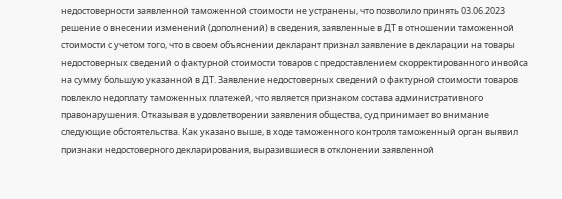недостоверности заявленной таможенной стоимости не устранены, что позволило принять 03.06.2023 решение о внесении изменений (дополнений) в сведения, заявленные в ДТ в отношении таможенной стоимости с учетом того, что в своем объяснении декларант признал заявление в декларации на товары недостоверных сведений о фактурной стоимости товаров с предоставлением скорректированного инвойса на сумму большую указанной в ДТ. Заявление недостоверных сведений о фактурной стоимости товаров повлекло недоплату таможенных платежей, что является признаком состава административного правонарушения. Отказывая в удовлетворении заявления общества, суд принимает во внимание следующие обстоятельства. Как указано выше, в ходе таможенного контроля таможенный орган выявил признаки недостоверного декларирования, выразившиеся в отклонении заявленной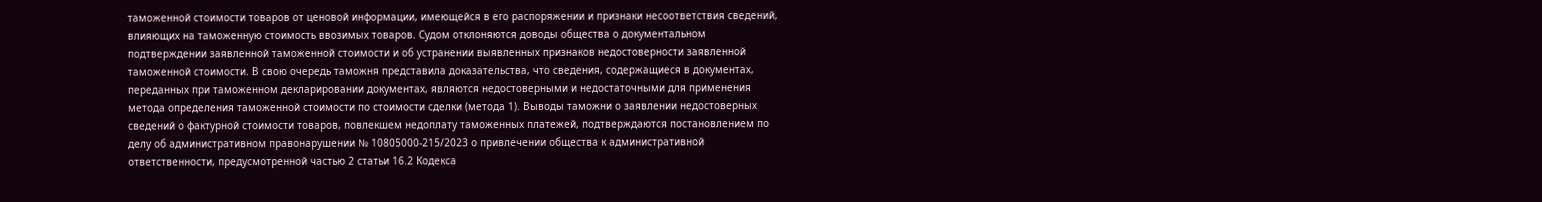таможенной стоимости товаров от ценовой информации, имеющейся в его распоряжении и признаки несоответствия сведений, влияющих на таможенную стоимость ввозимых товаров. Судом отклоняются доводы общества о документальном подтверждении заявленной таможенной стоимости и об устранении выявленных признаков недостоверности заявленной таможенной стоимости. В свою очередь таможня представила доказательства, что сведения, содержащиеся в документах, переданных при таможенном декларировании документах, являются недостоверными и недостаточными для применения метода определения таможенной стоимости по стоимости сделки (метода 1). Выводы таможни о заявлении недостоверных сведений о фактурной стоимости товаров, повлекшем недоплату таможенных платежей, подтверждаются постановлением по делу об административном правонарушении № 10805000-215/2023 о привлечении общества к административной ответственности, предусмотренной частью 2 статьи 16.2 Кодекса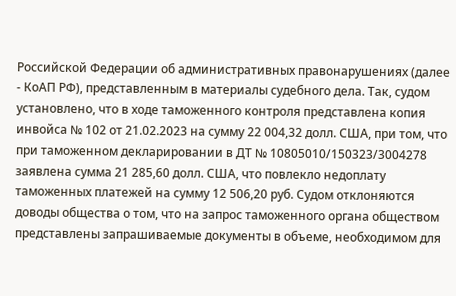Российской Федерации об административных правонарушениях (далее - КоАП РФ), представленным в материалы судебного дела. Так, судом установлено, что в ходе таможенного контроля представлена копия инвойса № 102 от 21.02.2023 на сумму 22 004,32 долл. США, при том, что при таможенном декларировании в ДТ № 10805010/150323/3004278 заявлена сумма 21 285,60 долл. США, что повлекло недоплату таможенных платежей на сумму 12 506,20 руб. Судом отклоняются доводы общества о том, что на запрос таможенного органа обществом представлены запрашиваемые документы в объеме, необходимом для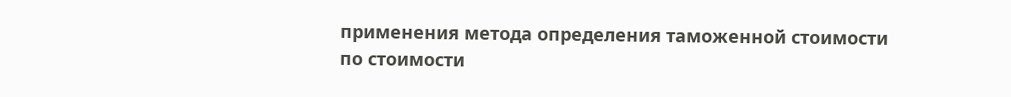применения метода определения таможенной стоимости по стоимости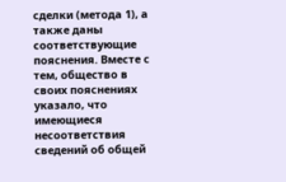сделки (метода 1), а также даны соответствующие пояснения. Вместе с тем, общество в своих пояснениях указало, что имеющиеся несоответствия сведений об общей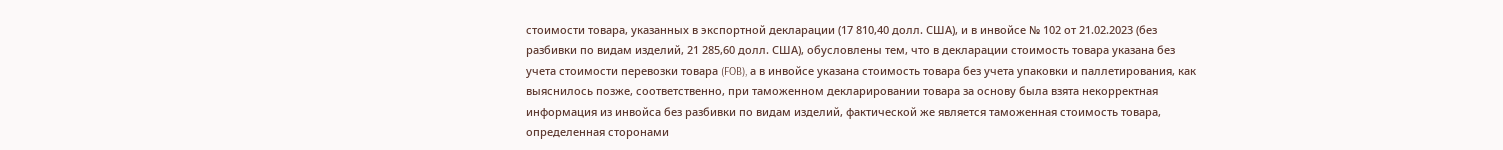стоимости товара, указанных в экспортной декларации (17 810,40 долл. США), и в инвойсе № 102 от 21.02.2023 (без разбивки по видам изделий, 21 285,60 долл. США), обусловлены тем, что в декларации стоимость товара указана без учета стоимости перевозки товара (FOB), а в инвойсе указана стоимость товара без учета упаковки и паллетирования, как выяснилось позже, соответственно, при таможенном декларировании товара за основу была взята некорректная информация из инвойса без разбивки по видам изделий, фактической же является таможенная стоимость товара, определенная сторонами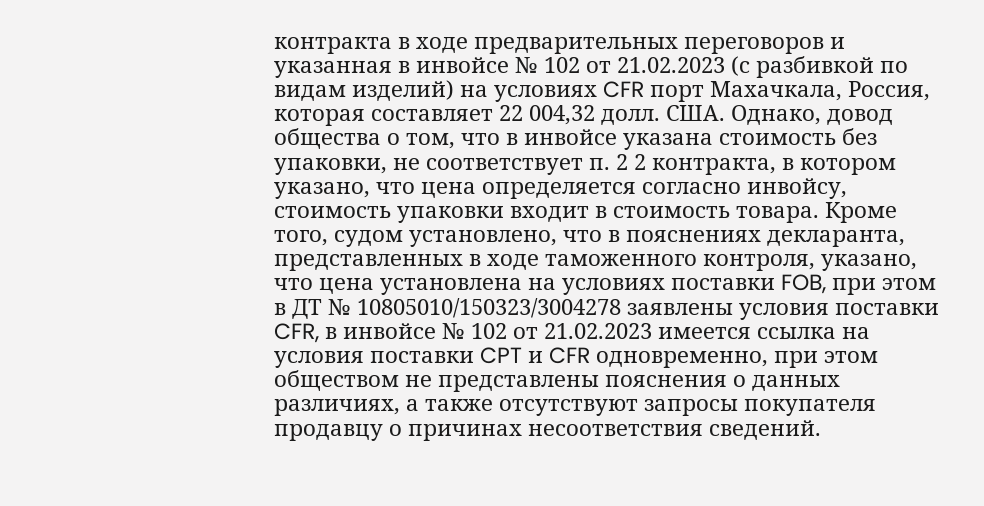контракта в ходе предварительных переговоров и указанная в инвойсе № 102 от 21.02.2023 (с разбивкой по видам изделий) на условиях CFR порт Махачкала, Россия, которая составляет 22 004,32 долл. США. Однако, довод общества о том, что в инвойсе указана стоимость без упаковки, не соответствует п. 2 2 контракта, в котором указано, что цена определяется согласно инвойсу, стоимость упаковки входит в стоимость товара. Кроме того, судом установлено, что в пояснениях декларанта, представленных в ходе таможенного контроля, указано, что цена установлена на условиях поставки FOB, при этом в ДТ № 10805010/150323/3004278 заявлены условия поставки CFR, в инвойсе № 102 от 21.02.2023 имеется ссылка на условия поставки CPT и CFR одновременно, при этом обществом не представлены пояснения о данных различиях, а также отсутствуют запросы покупателя продавцу о причинах несоответствия сведений.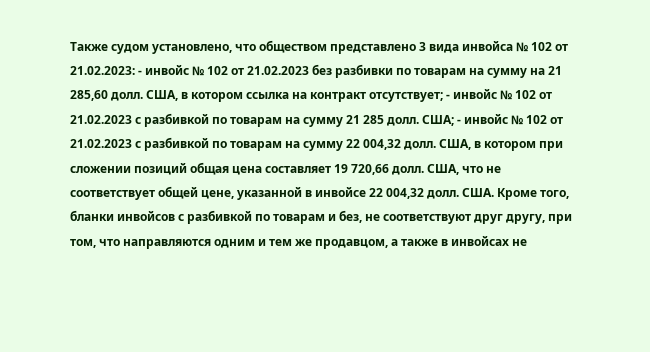Также судом установлено, что обществом представлено 3 вида инвойса № 102 от 21.02.2023: - инвойс № 102 от 21.02.2023 без разбивки по товарам на сумму на 21 285,60 долл. США, в котором ссылка на контракт отсутствует; - инвойс № 102 от 21.02.2023 с разбивкой по товарам на сумму 21 285 долл. США; - инвойс № 102 от 21.02.2023 с разбивкой по товарам на сумму 22 004,32 долл. США, в котором при сложении позиций общая цена составляет 19 720,66 долл. США, что не соответствует общей цене, указанной в инвойсе 22 004,32 долл. США. Кроме того, бланки инвойсов с разбивкой по товарам и без, не соответствуют друг другу, при том, что направляются одним и тем же продавцом, а также в инвойсах не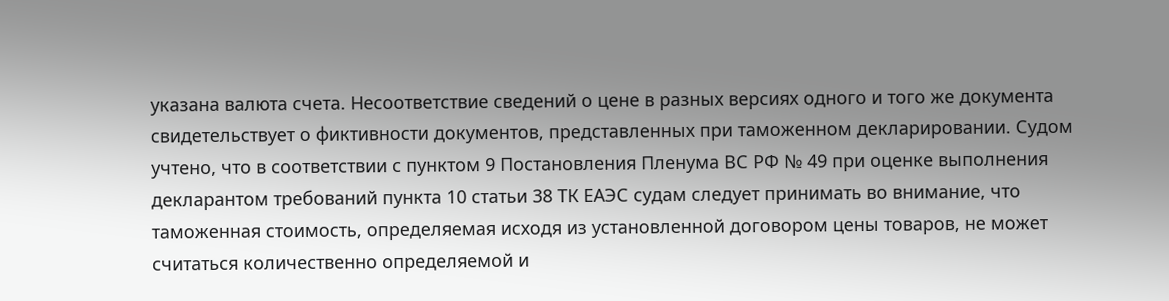указана валюта счета. Несоответствие сведений о цене в разных версиях одного и того же документа свидетельствует о фиктивности документов, представленных при таможенном декларировании. Судом учтено, что в соответствии с пунктом 9 Постановления Пленума ВС РФ № 49 при оценке выполнения декларантом требований пункта 10 статьи 38 ТК ЕАЭС судам следует принимать во внимание, что таможенная стоимость, определяемая исходя из установленной договором цены товаров, не может считаться количественно определяемой и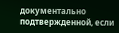документально подтвержденной, если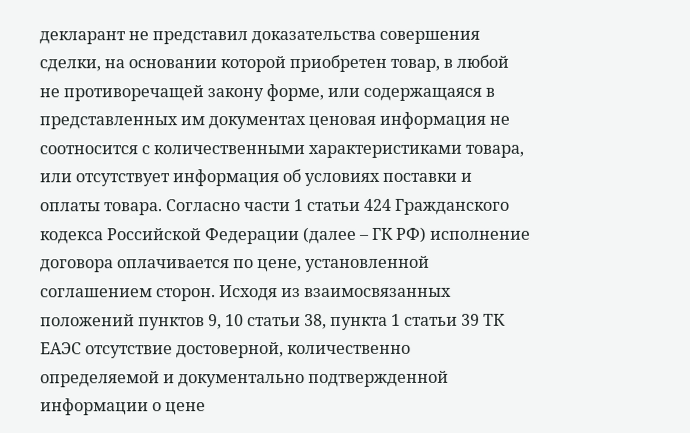декларант не представил доказательства совершения сделки, на основании которой приобретен товар, в любой не противоречащей закону форме, или содержащаяся в представленных им документах ценовая информация не соотносится с количественными характеристиками товара, или отсутствует информация об условиях поставки и оплаты товара. Согласно части 1 статьи 424 Гражданского кодекса Российской Федерации (далее – ГК РФ) исполнение договора оплачивается по цене, установленной соглашением сторон. Исходя из взаимосвязанных положений пунктов 9, 10 статьи 38, пункта 1 статьи 39 ТК ЕАЭС отсутствие достоверной, количественно определяемой и документально подтвержденной информации о цене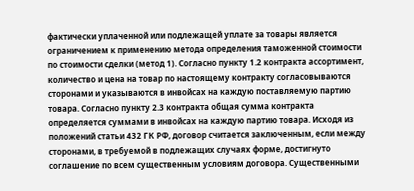фактически уплаченной или подлежащей уплате за товары является ограничением к применению метода определения таможенной стоимости по стоимости сделки (метод 1). Согласно пункту 1.2 контракта ассортимент, количество и цена на товар по настоящему контракту согласовываются сторонами и указываются в инвойсах на каждую поставляемую партию товара. Согласно пункту 2.3 контракта общая сумма контракта определяется суммами в инвойсах на каждую партию товара. Исходя из положений статьи 432 ГК РФ, договор считается заключенным, если между сторонами, в требуемой в подлежащих случаях форме, достигнуто соглашение по всем существенным условиям договора. Существенными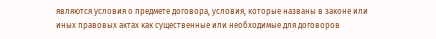являются условия о предмете договора, условия, которые названы в законе или иных правовых актах как существенные или необходимые для договоров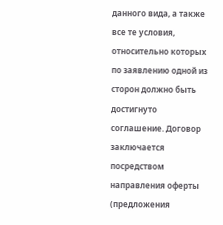данного вида, а также все те условия, относительно которых по заявлению одной из сторон должно быть достигнуто соглашение. Договор заключается посредством направления оферты (предложения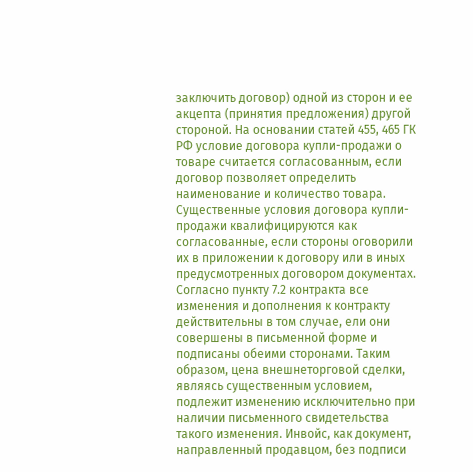заключить договор) одной из сторон и ее акцепта (принятия предложения) другой стороной. На основании статей 455, 465 ГК РФ условие договора купли-продажи о товаре считается согласованным, если договор позволяет определить наименование и количество товара. Существенные условия договора купли-продажи квалифицируются как согласованные, если стороны оговорили их в приложении к договору или в иных предусмотренных договором документах. Согласно пункту 7.2 контракта все изменения и дополнения к контракту действительны в том случае, ели они совершены в письменной форме и подписаны обеими сторонами. Таким образом, цена внешнеторговой сделки, являясь существенным условием, подлежит изменению исключительно при наличии письменного свидетельства такого изменения. Инвойс, как документ, направленный продавцом, без подписи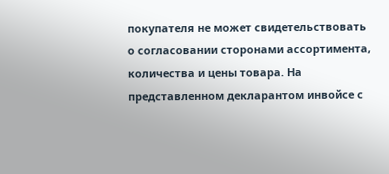покупателя не может свидетельствовать о согласовании сторонами ассортимента, количества и цены товара. На представленном декларантом инвойсе с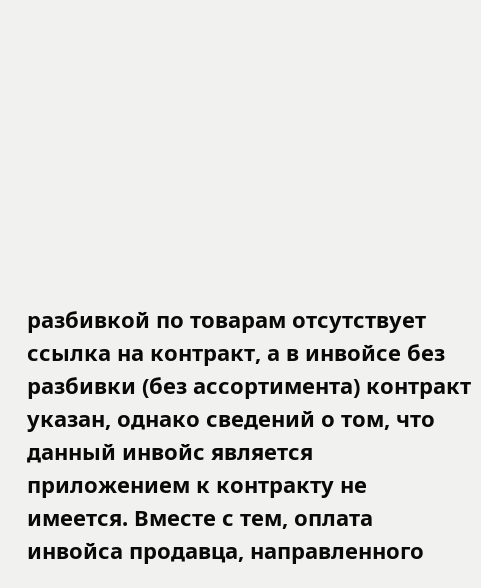разбивкой по товарам отсутствует ссылка на контракт, а в инвойсе без разбивки (без ассортимента) контракт указан, однако сведений о том, что данный инвойс является приложением к контракту не имеется. Вместе с тем, оплата инвойса продавца, направленного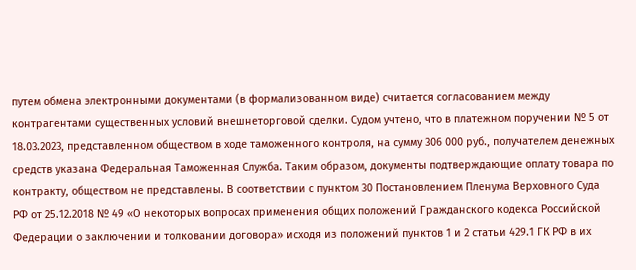путем обмена электронными документами (в формализованном виде) считается согласованием между контрагентами существенных условий внешнеторговой сделки. Судом учтено, что в платежном поручении № 5 от 18.03.2023, представленном обществом в ходе таможенного контроля, на сумму 306 000 руб., получателем денежных средств указана Федеральная Таможенная Служба. Таким образом, документы подтверждающие оплату товара по контракту, обществом не представлены. В соответствии с пунктом 30 Постановлением Пленума Верховного Суда РФ от 25.12.2018 № 49 «О некоторых вопросах применения общих положений Гражданского кодекса Российской Федерации о заключении и толковании договора» исходя из положений пунктов 1 и 2 статьи 429.1 ГК РФ в их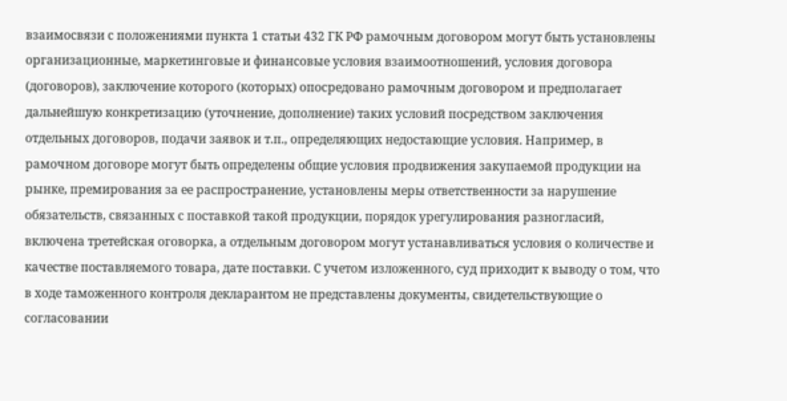взаимосвязи с положениями пункта 1 статьи 432 ГК РФ рамочным договором могут быть установлены организационные, маркетинговые и финансовые условия взаимоотношений, условия договора (договоров), заключение которого (которых) опосредовано рамочным договором и предполагает дальнейшую конкретизацию (уточнение, дополнение) таких условий посредством заключения отдельных договоров, подачи заявок и т.п., определяющих недостающие условия. Например, в рамочном договоре могут быть определены общие условия продвижения закупаемой продукции на рынке, премирования за ее распространение, установлены меры ответственности за нарушение обязательств, связанных с поставкой такой продукции, порядок урегулирования разногласий, включена третейская оговорка, а отдельным договором могут устанавливаться условия о количестве и качестве поставляемого товара, дате поставки. С учетом изложенного, суд приходит к выводу о том, что в ходе таможенного контроля декларантом не представлены документы, свидетельствующие о согласовании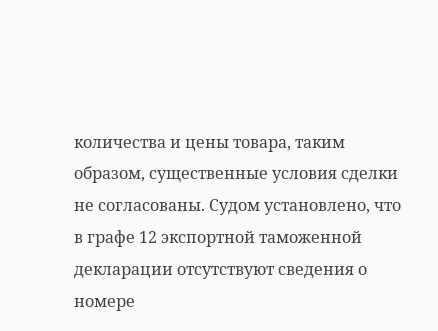количества и цены товара, таким образом, существенные условия сделки не согласованы. Судом установлено, что в графе 12 экспортной таможенной декларации отсутствуют сведения о номере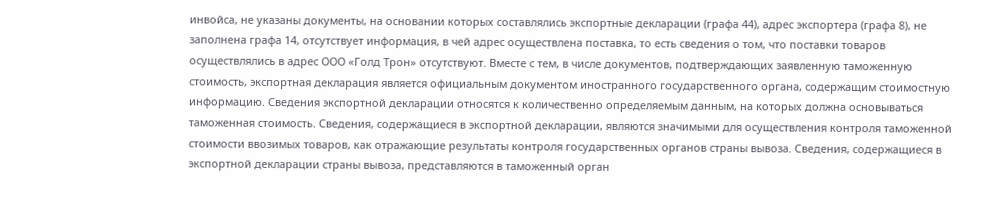инвойса, не указаны документы, на основании которых составлялись экспортные декларации (графа 44), адрес экспортера (графа 8), не заполнена графа 14, отсутствует информация, в чей адрес осуществлена поставка, то есть сведения о том, что поставки товаров осуществлялись в адрес ООО «Голд Трон» отсутствуют. Вместе с тем, в числе документов, подтверждающих заявленную таможенную стоимость, экспортная декларация является официальным документом иностранного государственного органа, содержащим стоимостную информацию. Сведения экспортной декларации относятся к количественно определяемым данным, на которых должна основываться таможенная стоимость. Сведения, содержащиеся в экспортной декларации, являются значимыми для осуществления контроля таможенной стоимости ввозимых товаров, как отражающие результаты контроля государственных органов страны вывоза. Сведения, содержащиеся в экспортной декларации страны вывоза, представляются в таможенный орган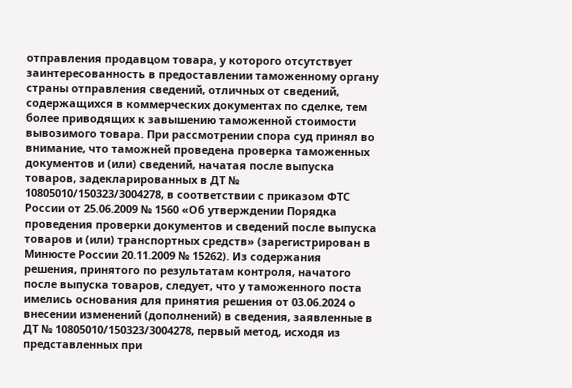отправления продавцом товара, у которого отсутствует заинтересованность в предоставлении таможенному органу страны отправления сведений, отличных от сведений, содержащихся в коммерческих документах по сделке, тем более приводящих к завышению таможенной стоимости вывозимого товара. При рассмотрении спора суд принял во внимание, что таможней проведена проверка таможенных документов и (или) сведений, начатая после выпуска товаров, задекларированных в ДТ № 10805010/150323/3004278, в соответствии с приказом ФТС России от 25.06.2009 № 1560 «Об утверждении Порядка проведения проверки документов и сведений после выпуска товаров и (или) транспортных средств» (зарегистрирован в Минюсте России 20.11.2009 № 15262). Из содержания решения, принятого по результатам контроля, начатого после выпуска товаров, следует, что у таможенного поста имелись основания для принятия решения от 03.06.2024 о внесении изменений (дополнений) в сведения, заявленные в ДТ № 10805010/150323/3004278, первый метод, исходя из представленных при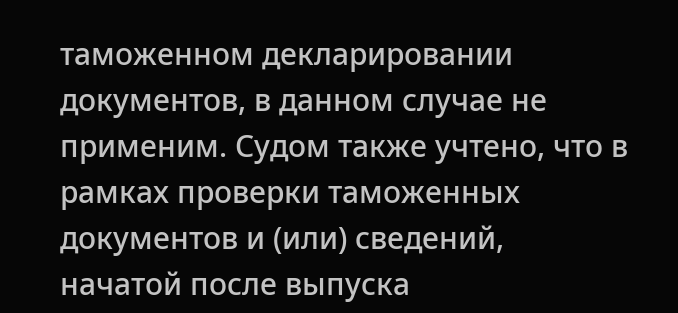таможенном декларировании документов, в данном случае не применим. Судом также учтено, что в рамках проверки таможенных документов и (или) сведений, начатой после выпуска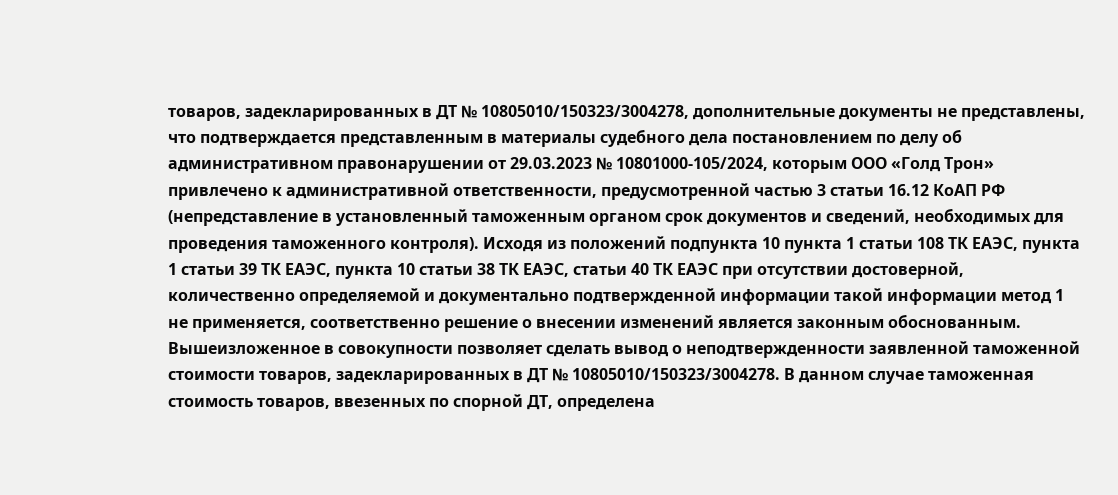товаров, задекларированных в ДТ № 10805010/150323/3004278, дополнительные документы не представлены, что подтверждается представленным в материалы судебного дела постановлением по делу об административном правонарушении от 29.03.2023 № 10801000-105/2024, которым ООО «Голд Трон» привлечено к административной ответственности, предусмотренной частью 3 статьи 16.12 КоАП РФ (непредставление в установленный таможенным органом срок документов и сведений, необходимых для проведения таможенного контроля). Исходя из положений подпункта 10 пункта 1 статьи 108 ТК ЕАЭС, пункта 1 статьи 39 ТК ЕАЭС, пункта 10 статьи 38 ТК ЕАЭС, статьи 40 ТК ЕАЭС при отсутствии достоверной, количественно определяемой и документально подтвержденной информации такой информации метод 1 не применяется, соответственно решение о внесении изменений является законным обоснованным. Вышеизложенное в совокупности позволяет сделать вывод о неподтвержденности заявленной таможенной стоимости товаров, задекларированных в ДТ № 10805010/150323/3004278. В данном случае таможенная стоимость товаров, ввезенных по спорной ДТ, определена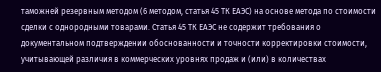таможней резервным методом (6 методом, статья 45 ТК ЕАЭС) на основе метода по стоимости сделки с однородными товарами. Статья 45 ТК ЕАЭС не содержит требования о документальном подтверждении обоснованности и точности корректировки стоимости, учитывающей различия в коммерческих уровнях продаж и (или) в количествах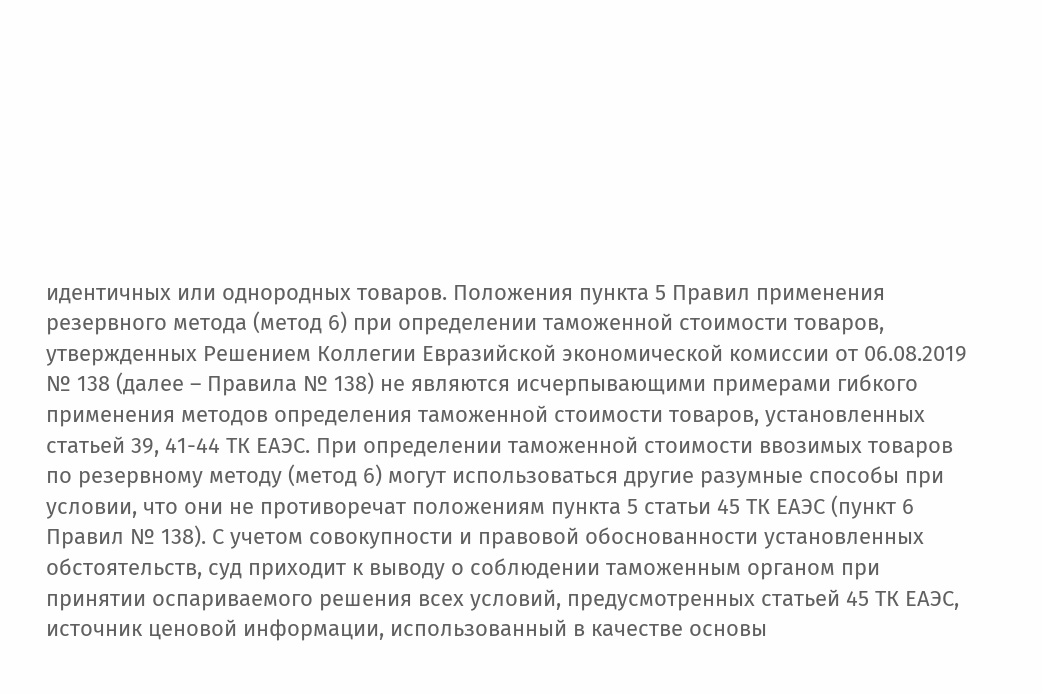идентичных или однородных товаров. Положения пункта 5 Правил применения резервного метода (метод 6) при определении таможенной стоимости товаров, утвержденных Решением Коллегии Евразийской экономической комиссии от 06.08.2019 № 138 (далее – Правила № 138) не являются исчерпывающими примерами гибкого применения методов определения таможенной стоимости товаров, установленных статьей 39, 41-44 ТК ЕАЭС. При определении таможенной стоимости ввозимых товаров по резервному методу (метод 6) могут использоваться другие разумные способы при условии, что они не противоречат положениям пункта 5 статьи 45 ТК ЕАЭС (пункт 6 Правил № 138). С учетом совокупности и правовой обоснованности установленных обстоятельств, суд приходит к выводу о соблюдении таможенным органом при принятии оспариваемого решения всех условий, предусмотренных статьей 45 ТК ЕАЭС, источник ценовой информации, использованный в качестве основы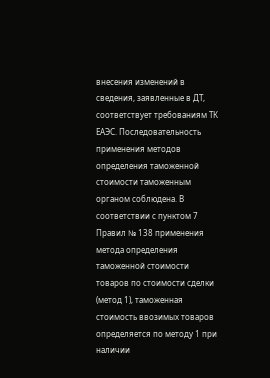внесения изменений в сведения, заявленные в ДТ, соответствует требованиям ТК ЕАЭС. Последовательность применения методов определения таможенной стоимости таможенным органом соблюдена. В соответствии с пунктом 7 Правил № 138 применения метода определения таможенной стоимости товаров по стоимости сделки (метод 1), таможенная стоимость ввозимых товаров определяется по методу 1 при наличии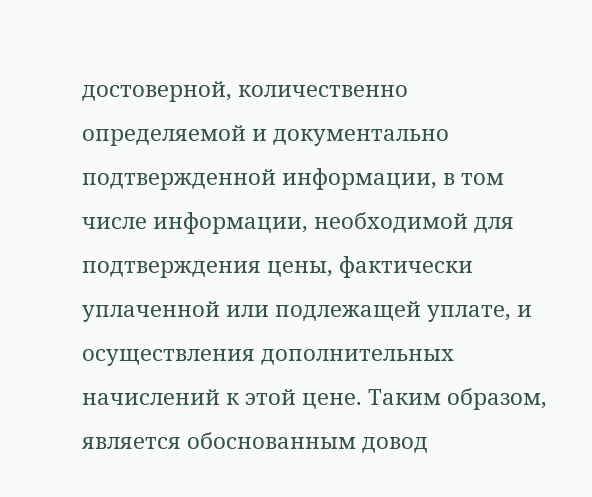достоверной, количественно определяемой и документально подтвержденной информации, в том числе информации, необходимой для подтверждения цены, фактически уплаченной или подлежащей уплате, и осуществления дополнительных начислений к этой цене. Таким образом, является обоснованным довод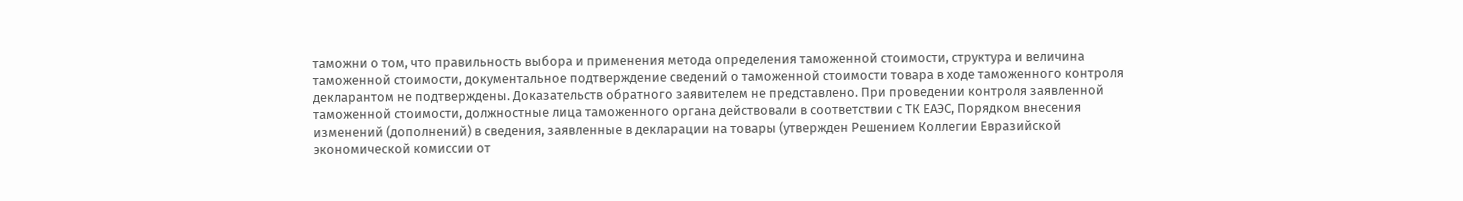таможни о том, что правильность выбора и применения метода определения таможенной стоимости, структура и величина таможенной стоимости, документальное подтверждение сведений о таможенной стоимости товара в ходе таможенного контроля декларантом не подтверждены. Доказательств обратного заявителем не представлено. При проведении контроля заявленной таможенной стоимости, должностные лица таможенного органа действовали в соответствии с ТК ЕАЭС, Порядком внесения изменений (дополнений) в сведения, заявленные в декларации на товары (утвержден Решением Коллегии Евразийской экономической комиссии от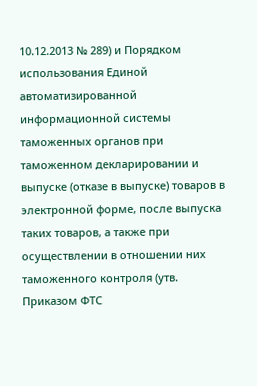10.12.2013 № 289) и Порядком использования Единой автоматизированной информационной системы таможенных органов при таможенном декларировании и выпуске (отказе в выпуске) товаров в электронной форме, после выпуска таких товаров, а также при осуществлении в отношении них таможенного контроля (утв. Приказом ФТС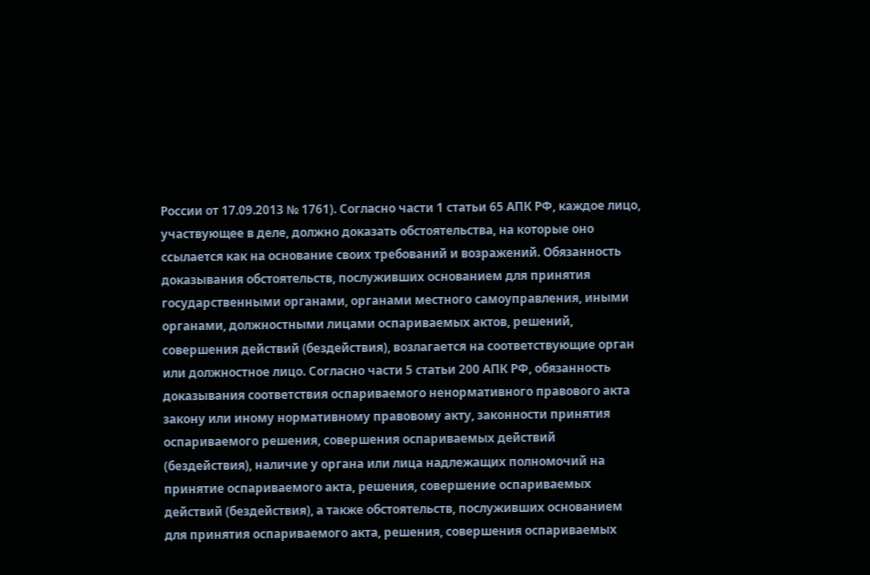России от 17.09.2013 № 1761). Согласно части 1 статьи 65 АПК РФ, каждое лицо, участвующее в деле, должно доказать обстоятельства, на которые оно ссылается как на основание своих требований и возражений. Обязанность доказывания обстоятельств, послуживших основанием для принятия государственными органами, органами местного самоуправления, иными органами, должностными лицами оспариваемых актов, решений, совершения действий (бездействия), возлагается на соответствующие орган или должностное лицо. Согласно части 5 статьи 200 АПК РФ, обязанность доказывания соответствия оспариваемого ненормативного правового акта закону или иному нормативному правовому акту, законности принятия оспариваемого решения, совершения оспариваемых действий (бездействия), наличие у органа или лица надлежащих полномочий на принятие оспариваемого акта, решения, совершение оспариваемых действий (бездействия), а также обстоятельств, послуживших основанием для принятия оспариваемого акта, решения, совершения оспариваемых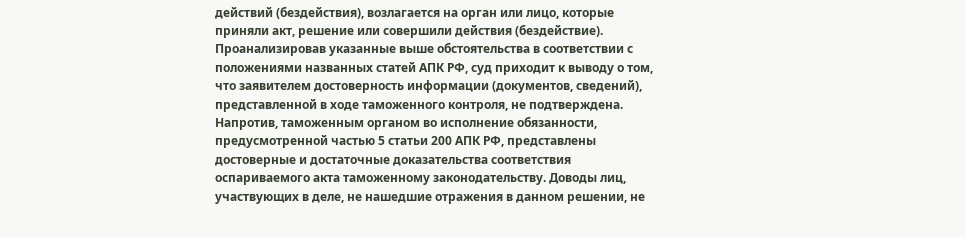действий (бездействия), возлагается на орган или лицо, которые приняли акт, решение или совершили действия (бездействие). Проанализировав указанные выше обстоятельства в соответствии с положениями названных статей АПК РФ, суд приходит к выводу о том, что заявителем достоверность информации (документов, сведений), представленной в ходе таможенного контроля, не подтверждена. Напротив, таможенным органом во исполнение обязанности, предусмотренной частью 5 статьи 200 АПК РФ, представлены достоверные и достаточные доказательства соответствия оспариваемого акта таможенному законодательству. Доводы лиц, участвующих в деле, не нашедшие отражения в данном решении, не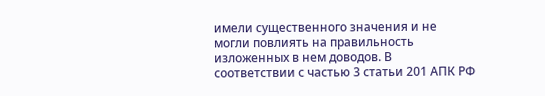имели существенного значения и не могли повлиять на правильность изложенных в нем доводов. В соответствии с частью 3 статьи 201 АПК РФ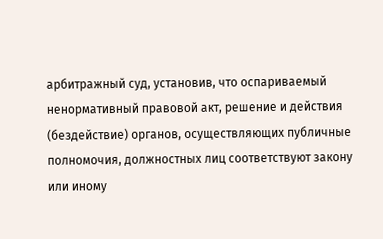арбитражный суд, установив, что оспариваемый ненормативный правовой акт, решение и действия (бездействие) органов, осуществляющих публичные полномочия, должностных лиц соответствуют закону или иному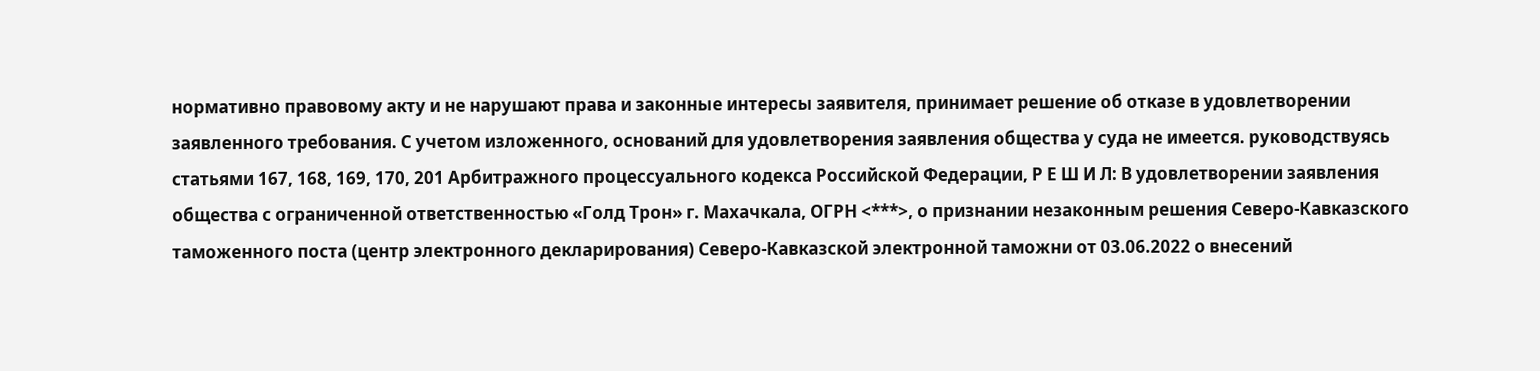нормативно правовому акту и не нарушают права и законные интересы заявителя, принимает решение об отказе в удовлетворении заявленного требования. С учетом изложенного, оснований для удовлетворения заявления общества у суда не имеется. руководствуясь статьями 167, 168, 169, 170, 201 Арбитражного процессуального кодекса Российской Федерации, Р Е Ш И Л: В удовлетворении заявления общества с ограниченной ответственностью «Голд Трон» г. Махачкала, ОГРН <***>, о признании незаконным решения Северо-Кавказского таможенного поста (центр электронного декларирования) Северо-Кавказской электронной таможни от 03.06.2022 о внесений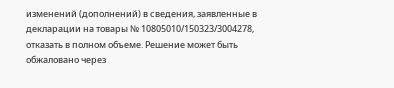изменений (дополнений) в сведения, заявленные в декларации на товары № 10805010/150323/3004278, отказать в полном объеме. Решение может быть обжаловано через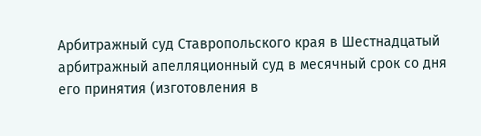Арбитражный суд Ставропольского края в Шестнадцатый арбитражный апелляционный суд в месячный срок со дня его принятия (изготовления в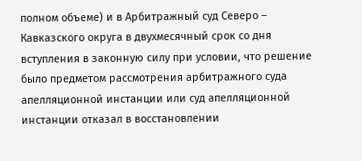полном объеме) и в Арбитражный суд Северо – Кавказского округа в двухмесячный срок со дня вступления в законную силу при условии, что решение было предметом рассмотрения арбитражного суда апелляционной инстанции или суд апелляционной инстанции отказал в восстановлении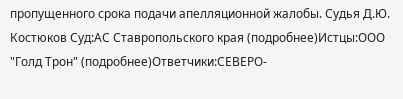пропущенного срока подачи апелляционной жалобы. Судья Д.Ю. Костюков Суд:АС Ставропольского края (подробнее)Истцы:ООО "Голд Трон" (подробнее)Ответчики:СЕВЕРО-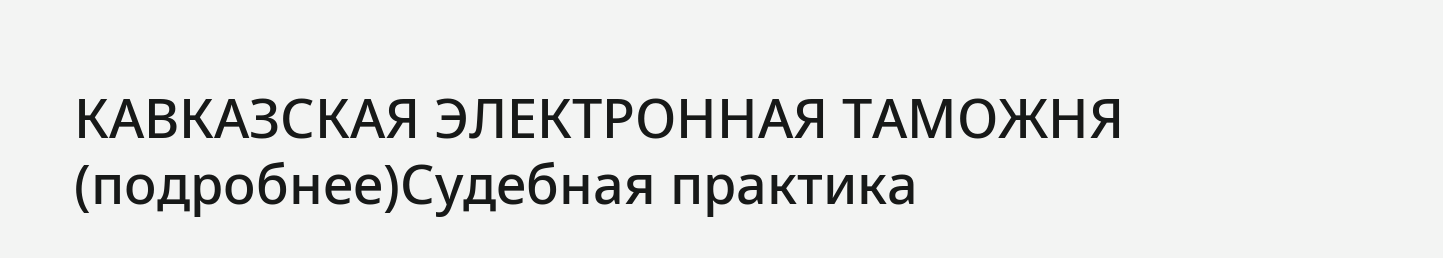КАВКАЗСКАЯ ЭЛЕКТРОННАЯ ТАМОЖНЯ (подробнее)Судебная практика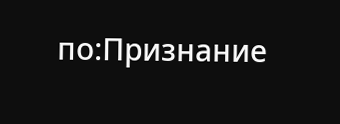по:Признание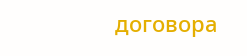договора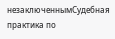незаключеннымСудебная практика по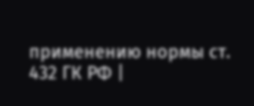применению нормы ст. 432 ГК РФ |